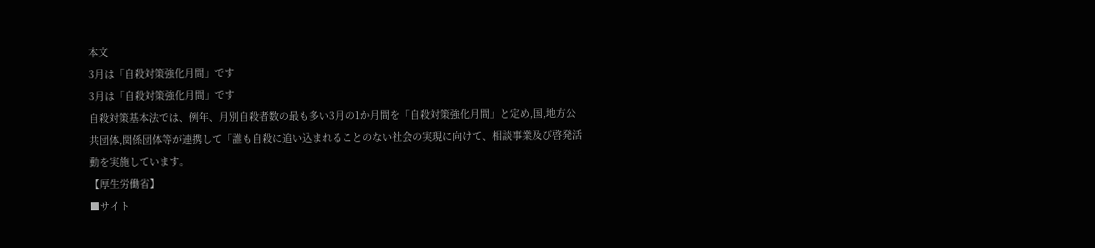本文
3月は「自殺対策強化月間」です
3月は「自殺対策強化月間」です
自殺対策基本法では、例年、月別自殺者数の最も多い3月の1か月間を「自殺対策強化月間」と定め,国,地方公共団体,関係団体等が連携して「誰も自殺に追い込まれることのない社会の実現に向けて、相談事業及び啓発活動を実施しています。
【厚生労働省】
■サイト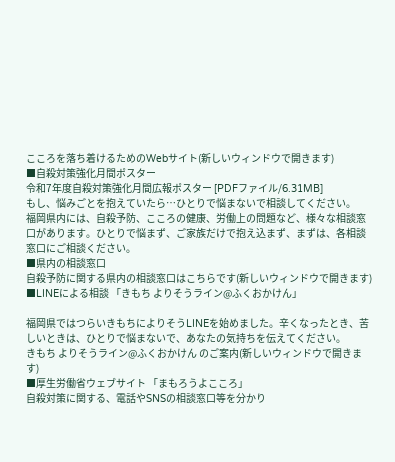こころを落ち着けるためのWebサイト(新しいウィンドウで開きます)
■自殺対策強化月間ポスター
令和7年度自殺対策強化月間広報ポスター [PDFファイル/6.31MB]
もし、悩みごとを抱えていたら…ひとりで悩まないで相談してください。
福岡県内には、自殺予防、こころの健康、労働上の問題など、様々な相談窓口があります。ひとりで悩まず、ご家族だけで抱え込まず、まずは、各相談窓口にご相談ください。
■県内の相談窓口
自殺予防に関する県内の相談窓口はこちらです(新しいウィンドウで開きます)
■LINEによる相談 「きもち よりそうライン@ふくおかけん」

福岡県ではつらいきもちによりそうLINEを始めました。辛くなったとき、苦しいときは、ひとりで悩まないで、あなたの気持ちを伝えてください。
きもち よりそうライン@ふくおかけん のご案内(新しいウィンドウで開きます)
■厚生労働省ウェブサイト 「まもろうよこころ」
自殺対策に関する、電話やSNSの相談窓口等を分かり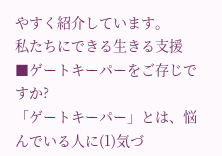やすく紹介しています。
私たちにできる生きる支援
■ゲートキーパーをご存じですか?
「ゲートキーパー」とは、悩んでいる人に(1)気づ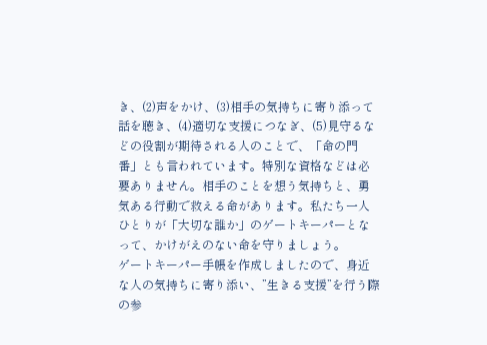き、(2)声をかけ、(3)相手の気持ちに寄り添って話を聴き、(4)適切な支援につなぎ、(5)見守るなどの役割が期待される人のことで、「命の門番」とも言われています。特別な資格などは必要ありません。相手のことを想う気持ちと、勇気ある行動で救える命があります。私たち一人ひとりが「大切な誰か」のゲートキーパーとなって、かけがえのない命を守りましょう。
ゲートキーパー手帳を作成しましたので、身近な人の気持ちに寄り添い、”生きる支援”を行う際の参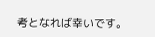考となれば幸いです。